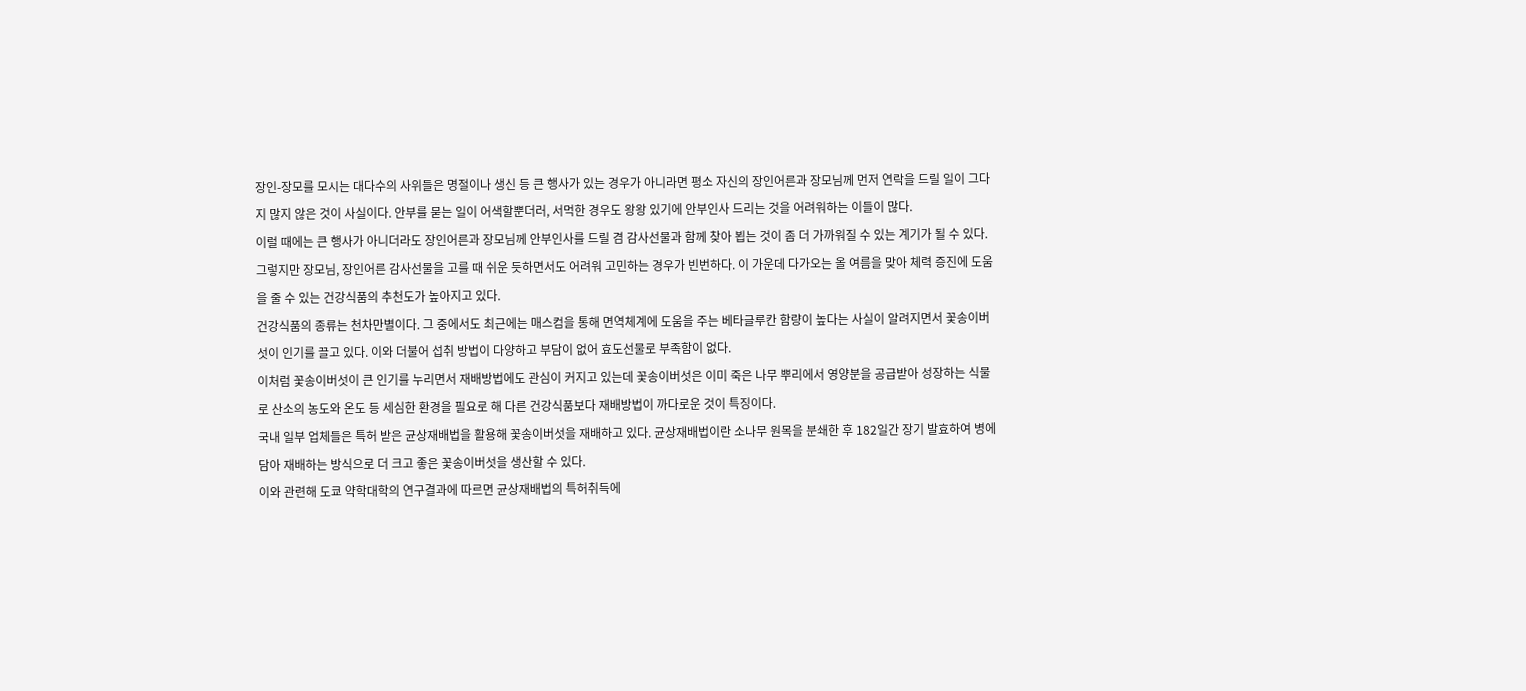장인-장모를 모시는 대다수의 사위들은 명절이나 생신 등 큰 행사가 있는 경우가 아니라면 평소 자신의 장인어른과 장모님께 먼저 연락을 드릴 일이 그다지 많지 않은 것이 사실이다. 안부를 묻는 일이 어색할뿐더러, 서먹한 경우도 왕왕 있기에 안부인사 드리는 것을 어려워하는 이들이 많다.
이럴 때에는 큰 행사가 아니더라도 장인어른과 장모님께 안부인사를 드릴 겸 감사선물과 함께 찾아 뵙는 것이 좀 더 가까워질 수 있는 계기가 될 수 있다. 그렇지만 장모님, 장인어른 감사선물을 고를 때 쉬운 듯하면서도 어려워 고민하는 경우가 빈번하다. 이 가운데 다가오는 올 여름을 맞아 체력 증진에 도움을 줄 수 있는 건강식품의 추천도가 높아지고 있다.
건강식품의 종류는 천차만별이다. 그 중에서도 최근에는 매스컴을 통해 면역체계에 도움을 주는 베타글루칸 함량이 높다는 사실이 알려지면서 꽃송이버섯이 인기를 끌고 있다. 이와 더불어 섭취 방법이 다양하고 부담이 없어 효도선물로 부족함이 없다.
이처럼 꽃송이버섯이 큰 인기를 누리면서 재배방법에도 관심이 커지고 있는데 꽃송이버섯은 이미 죽은 나무 뿌리에서 영양분을 공급받아 성장하는 식물로 산소의 농도와 온도 등 세심한 환경을 필요로 해 다른 건강식품보다 재배방법이 까다로운 것이 특징이다.
국내 일부 업체들은 특허 받은 균상재배법을 활용해 꽃송이버섯을 재배하고 있다. 균상재배법이란 소나무 원목을 분쇄한 후 182일간 장기 발효하여 병에 담아 재배하는 방식으로 더 크고 좋은 꽃송이버섯을 생산할 수 있다.
이와 관련해 도쿄 약학대학의 연구결과에 따르면 균상재배법의 특허취득에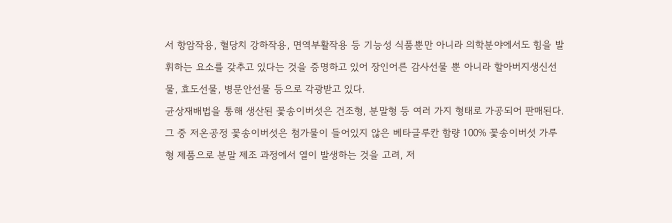서 항암작용, 혈당치 강하작용, 면역부활작용 등 기능성 식품뿐만 아니라 의학분야에서도 힘을 발휘하는 요소를 갖추고 있다는 것을 증명하고 있어 장인어른 감사선물 뿐 아니라 할아버지생신선물, 효도선물, 병문안선물 등으로 각광받고 있다.
균상재배법을 통해 생산된 꽃송이버섯은 건조형, 분말형 등 여러 가지 형태로 가공되어 판매된다. 그 중 저온공정 꽃송이버섯은 첨가물이 들어있지 않은 베타글루칸 함량 100% 꽃송이버섯 가루형 제품으로 분말 제조 과정에서 열이 발생하는 것을 고려, 저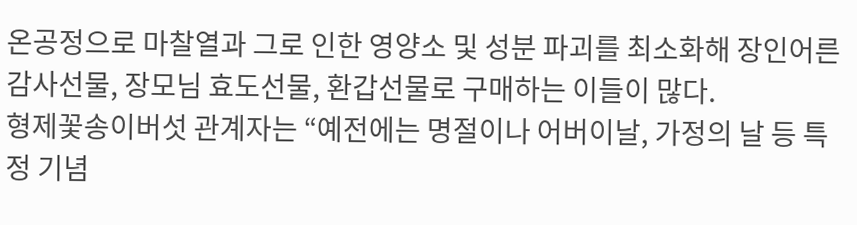온공정으로 마찰열과 그로 인한 영양소 및 성분 파괴를 최소화해 장인어른 감사선물, 장모님 효도선물, 환갑선물로 구매하는 이들이 많다.
형제꽃송이버섯 관계자는 “예전에는 명절이나 어버이날, 가정의 날 등 특정 기념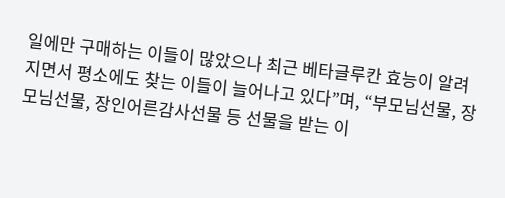일에만 구매하는 이들이 많았으나 최근 베타글루칸 효능이 알려지면서 평소에도 찾는 이들이 늘어나고 있다”며, “부모님선물, 장모님선물, 장인어른감사선물 등 선물을 받는 이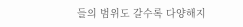들의 범위도 갈수록 다양해지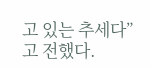고 있는 추세다”고 전했다.